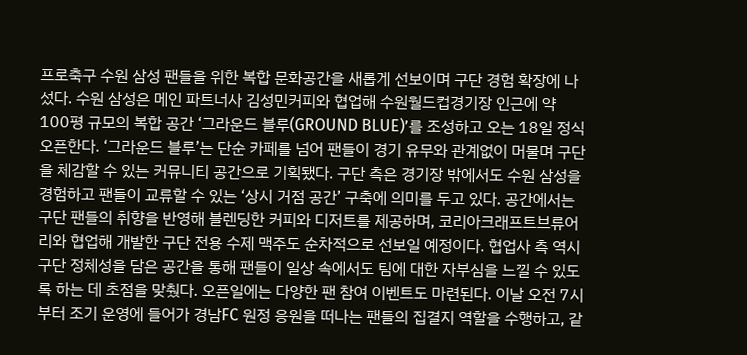프로축구 수원 삼성 팬들을 위한 복합 문화공간을 새롭게 선보이며 구단 경험 확장에 나섰다. 수원 삼성은 메인 파트너사 김성민커피와 협업해 수원월드컵경기장 인근에 약 100평 규모의 복합 공간 ‘그라운드 블루(GROUND BLUE)’를 조성하고 오는 18일 정식 오픈한다. ‘그라운드 블루’는 단순 카페를 넘어 팬들이 경기 유무와 관계없이 머물며 구단을 체감할 수 있는 커뮤니티 공간으로 기획됐다. 구단 측은 경기장 밖에서도 수원 삼성을 경험하고 팬들이 교류할 수 있는 ‘상시 거점 공간’ 구축에 의미를 두고 있다. 공간에서는 구단 팬들의 취향을 반영해 블렌딩한 커피와 디저트를 제공하며, 코리아크래프트브류어리와 협업해 개발한 구단 전용 수제 맥주도 순차적으로 선보일 예정이다. 협업사 측 역시 구단 정체성을 담은 공간을 통해 팬들이 일상 속에서도 팀에 대한 자부심을 느낄 수 있도록 하는 데 초점을 맞췄다. 오픈일에는 다양한 팬 참여 이벤트도 마련된다. 이날 오전 7시부터 조기 운영에 들어가 경남FC 원정 응원을 떠나는 팬들의 집결지 역할을 수행하고, 같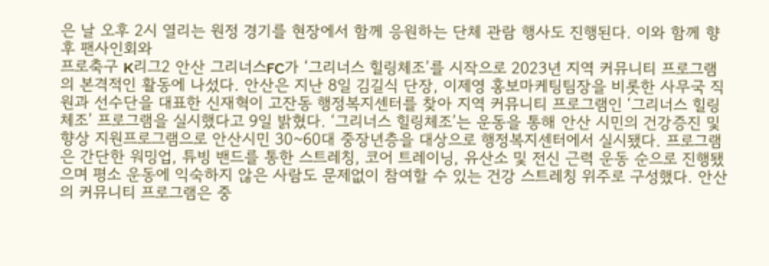은 날 오후 2시 열리는 원정 경기를 현장에서 함께 응원하는 단체 관람 행사도 진행된다. 이와 함께 향후 팬사인회와
프로축구 K리그2 안산 그리너스FC가 ‘그리너스 힐링체조’를 시작으로 2023년 지역 커뮤니티 프로그램의 본격적인 활동에 나섰다. 안산은 지난 8일 김길식 단장, 이제영 홍보마케팅팀장을 비롯한 사무국 직원과 선수단을 대표한 신재혁이 고잔동 행정복지센터를 찾아 지역 커뮤니티 프로그램인 ‘그리너스 힐링체조’ 프로그램을 실시했다고 9일 밝혔다. ‘그리너스 힐링체조’는 운동을 통해 안산 시민의 건강증진 및 향상 지원프로그램으로 안산시민 30~60대 중장년층을 대상으로 행정복지센터에서 실시됐다. 프로그램은 간단한 워밍업, 튜빙 밴드를 통한 스트레칭, 코어 트레이닝, 유산소 및 전신 근력 운동 순으로 진행됐으며 평소 운동에 익숙하지 않은 사람도 문제없이 참여할 수 있는 건강 스트레칭 위주로 구성했다. 안산의 커뮤니티 프로그램은 중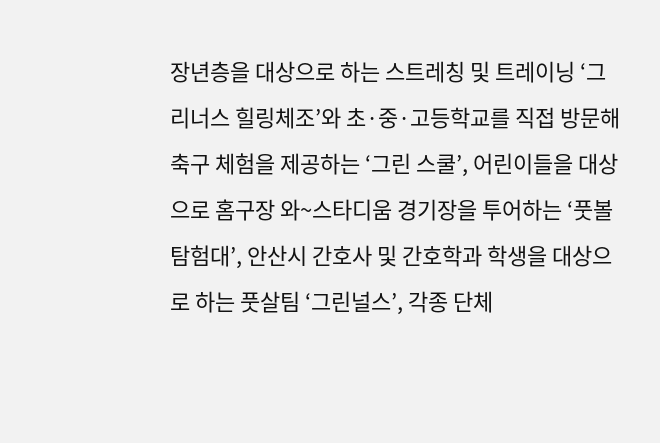장년층을 대상으로 하는 스트레칭 및 트레이닝 ‘그리너스 힐링체조’와 초·중·고등학교를 직접 방문해 축구 체험을 제공하는 ‘그린 스쿨’, 어린이들을 대상으로 홈구장 와~스타디움 경기장을 투어하는 ‘풋볼 탐험대’, 안산시 간호사 및 간호학과 학생을 대상으로 하는 풋살팀 ‘그린널스’, 각종 단체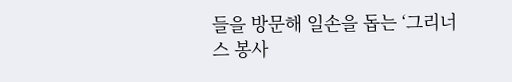들을 방문해 일손을 돕는 ‘그리너스 봉사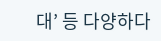대’ 등 다양하다